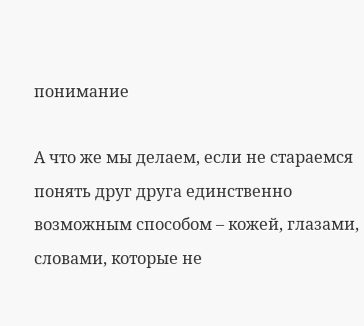понимание

А что же мы делаем, если не стараемся понять друг друга единственно возможным способом – кожей, глазами, словами, которые не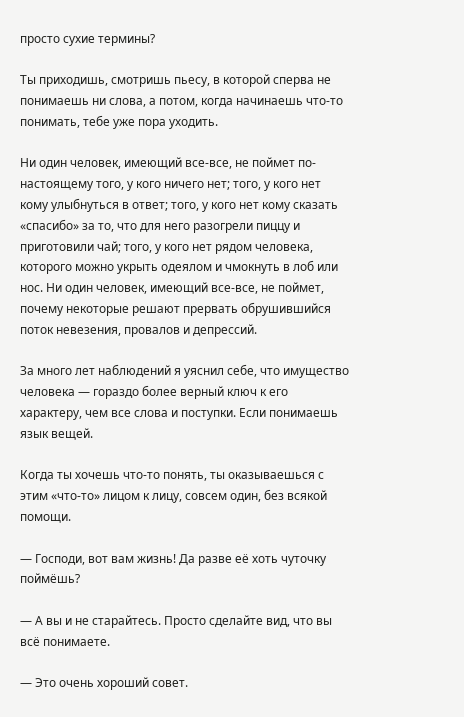просто сухие термины?

Ты приходишь, смотришь пьесу, в которой сперва не понимаешь ни слова, а потом, когда начинаешь что-то понимать, тебе уже пора уходить.

Ни один человек, имеющий все-все, не поймет по-настоящему того, у кого ничего нет; того, у кого нет кому улыбнуться в ответ; того, у кого нет кому сказать «спасибо» за то, что для него разогрели пиццу и приготовили чай; того, у кого нет рядом человека, которого можно укрыть одеялом и чмокнуть в лоб или нос. Ни один человек, имеющий все-все, не поймет, почему некоторые решают прервать обрушившийся поток невезения, провалов и депрессий.

За много лет наблюдений я уяснил себе, что имущество человека — гораздо более верный ключ к его характеру, чем все слова и поступки. Если понимаешь язык вещей.

Когда ты хочешь что-то понять, ты оказываешься с этим «что-то» лицом к лицу, совсем один, без всякой помощи.

— Господи, вот вам жизнь! Да разве её хоть чуточку поймёшь?

— А вы и не старайтесь. Просто сделайте вид, что вы всё понимаете.

— Это очень хороший совет.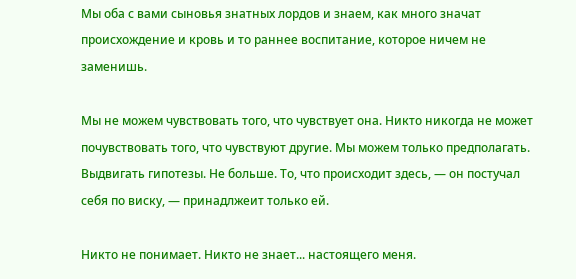Мы оба с вами сыновья знатных лордов и знаем, как много значат происхождение и кровь и то раннее воспитание, которое ничем не заменишь.

Мы не можем чувствовать того, что чувствует она. Никто никогда не может почувствовать того, что чувствуют другие. Мы можем только предполагать. Выдвигать гипотезы. Не больше. То, что происходит здесь, — он постучал себя по виску, — принадлжеит только ей.

Никто не понимает. Никто не знает... настоящего меня.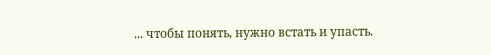... чтобы понять, нужно встать и упасть.